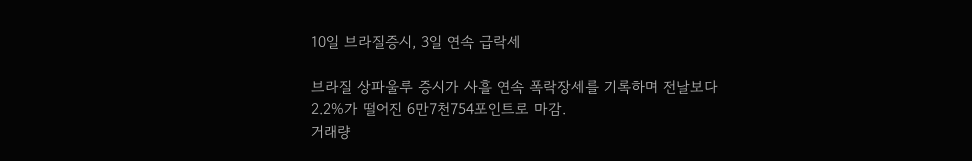10일 브라질증시, 3일 연속 급락세

브라질 상파울루 증시가 사흘 연속 폭락장세를 기록하며 전날보다 2.2%가 떨어진 6만7천754포인트로 마감.
거래량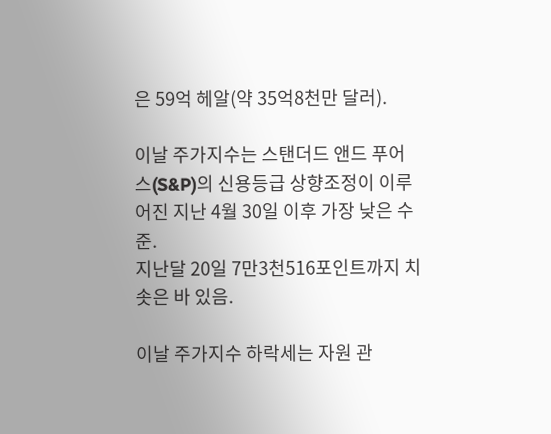은 59억 헤알(약 35억8천만 달러).

이날 주가지수는 스탠더드 앤드 푸어스(S&P)의 신용등급 상향조정이 이루어진 지난 4월 30일 이후 가장 낮은 수준.
지난달 20일 7만3천516포인트까지 치솟은 바 있음.

이날 주가지수 하락세는 자원 관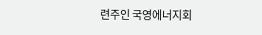련주인 국영에너지회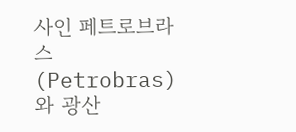사인 페트로브라스(Petrobras)와 광산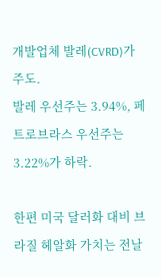개발업체 발레(CVRD)가 주도.
발레 우선주는 3.94%, 페트로브라스 우선주는 3.22%가 하락.

한편 미국 달러화 대비 브라질 헤알화 가치는 전날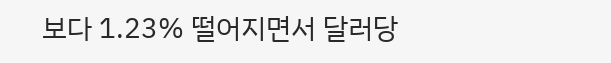보다 1.23% 떨어지면서 달러당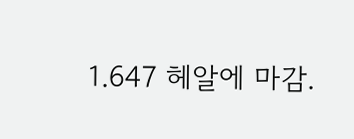1.647 헤알에 마감.